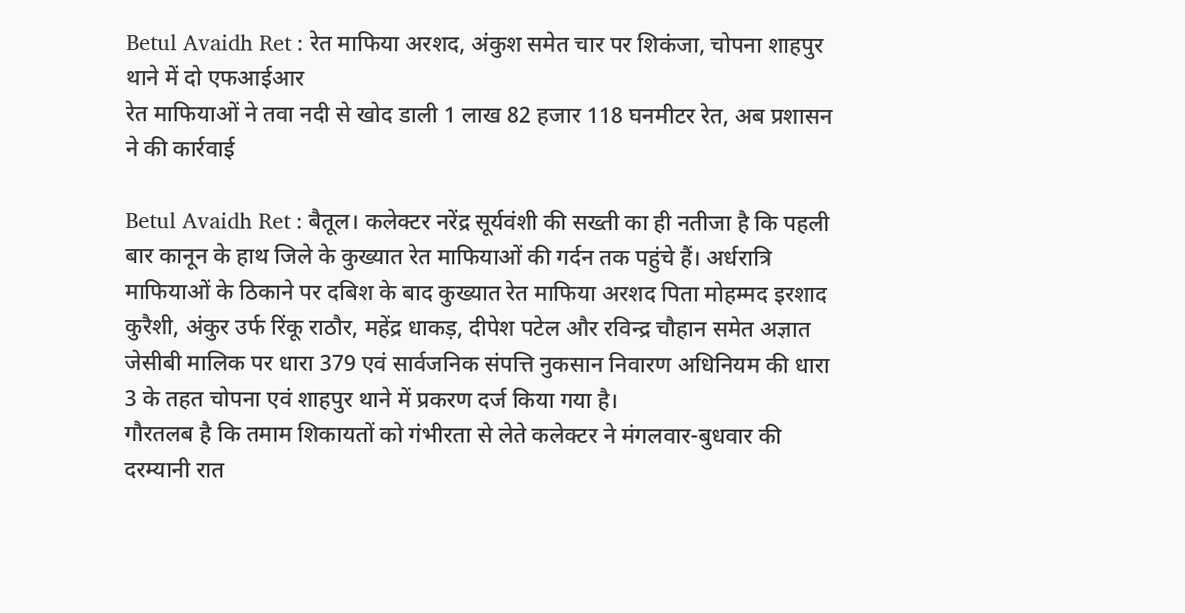Betul Avaidh Ret : रेत माफिया अरशद, अंकुश समेत चार पर शिकंजा, चोपना शाहपुर थाने में दो एफआईआर
रेत माफियाओं ने तवा नदी से खोद डाली 1 लाख 82 हजार 118 घनमीटर रेत, अब प्रशासन ने की कार्रवाई

Betul Avaidh Ret : बैतूल। कलेक्टर नरेंद्र सूर्यवंशी की सख्ती का ही नतीजा है कि पहली बार कानून के हाथ जिले के कुख्यात रेत माफियाओं की गर्दन तक पहुंचे हैं। अर्धरात्रि माफियाओं के ठिकाने पर दबिश के बाद कुख्यात रेत माफिया अरशद पिता मोहम्मद इरशाद कुरैशी, अंकुर उर्फ रिंकू राठौर, महेंद्र धाकड़, दीपेश पटेल और रविन्द्र चौहान समेत अज्ञात जेसीबी मालिक पर धारा 379 एवं सार्वजनिक संपत्ति नुकसान निवारण अधिनियम की धारा 3 के तहत चोपना एवं शाहपुर थाने में प्रकरण दर्ज किया गया है।
गौरतलब है कि तमाम शिकायतों को गंभीरता से लेते कलेक्टर ने मंगलवार-बुधवार की दरम्यानी रात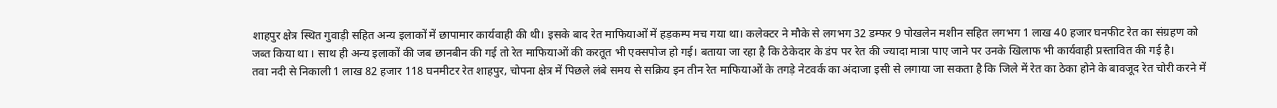शाहपुर क्षेत्र स्थित गुवाड़ी सहित अन्य इलाकों में छापामार कार्यवाही की थी। इसके बाद रेत माफियाओं में हड़कम्प मच गया था। कलेक्टर ने मौके से लगभग 32 डम्फर 9 पोखलेन मशीन सहित लगभग 1 लाख 40 हजार घनफीट रेत का संग्रहण को जब्त किया था । साथ ही अन्य इलाकों की जब छानबीन की गई तो रेत माफियाओं की करतूत भी एक्सपोज हो गई। बताया जा रहा है कि ठेकेदार के डंप पर रेत की ज्यादा मात्रा पाए जाने पर उनके खिलाफ भी कार्यवाही प्रस्तावित की गई है।
तवा नदी से निकाली 1 लाख 82 हजार 118 घनमीटर रेत शाहपुर, चोपना क्षेत्र में पिछले लंबे समय से सक्रिय इन तीन रेत माफियाओं के तगड़े नेटवर्क का अंदाजा इसी से लगाया जा सकता है कि जिले में रेत का ठेका होने के बावजूद रेत चोरी करने में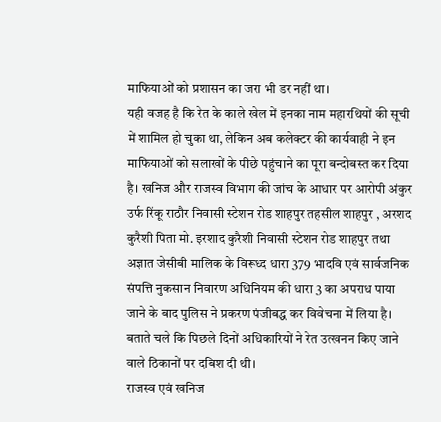माफियाओं को प्रशासन का जरा भी डर नहीं था।
यही वजह है कि रेत के काले खेल में इनका नाम महारथियों की सूची में शामिल हो चुका था, लेकिन अब कलेक्टर की कार्यवाही ने इन माफियाओं को सलाखों के पीछे पहुंचाने का पूरा बन्दोबस्त कर दिया है। खनिज और राजस्व विभाग की जांच के आधार पर आरोपी अंकुर उर्फ रिंकू राठौर निवासी स्टेशन रोड शाहपुर तहसील शाहपुर , अरशद कुरैशी पिता मो. इरशाद कुरैशी निवासी स्टेशन रोड शाहपुर तथा अज्ञात जेसीबी मालिक के विरूध्द धारा 379 भादवि एवं सार्वजनिक संपत्ति नुकसान निवारण अधिनियम की धारा 3 का अपराध पाया जाने के बाद पुलिस ने प्रकरण पंजीबद्ध कर विवेचना में लिया है। बताते चले कि पिछले दिनों अधिकारियों ने रेत उत्खनन किए जाने वाले ठिकानों पर दबिश दी थी।
राजस्व एवं खनिज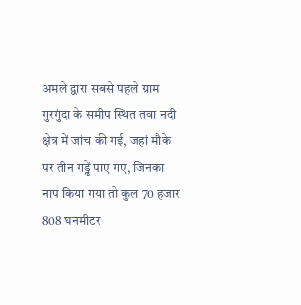अमले द्वारा सबसे पहले ग्राम गुरगुंदा के समीप स्थित तवा नदी क्षेत्र में जांच की गई, जहां मौके पर तीन गड्ढें पाए गए, जिनका नाप किया गया तो कुल 70 हजार 808 घनमीटर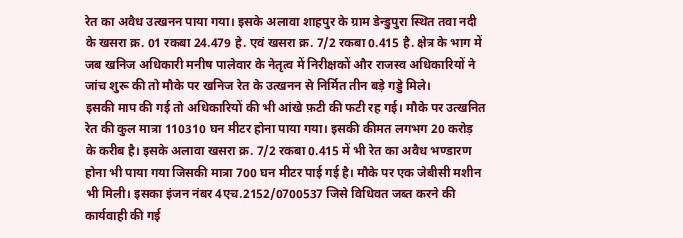रेत का अवैध उत्खनन पाया गया। इसके अलावा शाहपुर के ग्राम डेन्डुपुरा स्थित तवा नदी के खसरा क्र. 01 रकबा 24.479 हे. एवं खसरा क्र. 7/2 रकबा 0.415 है. क्षेत्र के भाग में जब खनिज अधिकारी मनीष पालेवार के नेतृत्व में निरीक्षकों और राजस्व अधिकारियों ने जांच शुरू की तो मौके पर खनिज रेत के उत्खनन से निर्मित तीन बड़े गड्डे मिले।
इसकी माप की गई तो अधिकारियों की भी आंखे फ़टी की फटी रह गई। मौके पर उत्खनित रेत की कुल मात्रा 110310 घन मीटर होना पाया गया। इसकी कीमत लगभग 20 करोड़ के करीब है। इसके अलावा खसरा क्र. 7/2 रकबा 0.415 में भी रेत का अवैध भण्डारण होना भी पाया गया जिसकी मात्रा 700 घन मीटर पाई गई है। मौके पर एक जेबीसी मशीन भी मिली। इसका इंजन नंबर 4एच.2152/0700537 जिसे विधिवत जब्त करने की कार्यवाही की गई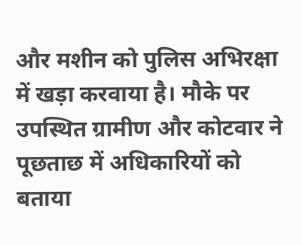और मशीन को पुलिस अभिरक्षा में खड़ा करवाया है। मौके पर उपस्थित ग्रामीण और कोटवार ने पूछताछ में अधिकारियों को बताया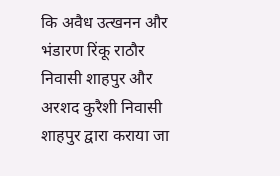कि अवैध उत्खनन और भंडारण रिंकू राठौर निवासी शाहपुर और अरशद कुरैशी निवासी शाहपुर द्वारा कराया जा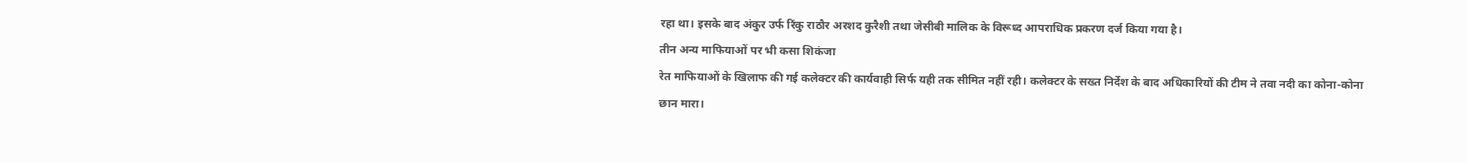रहा था। इसके बाद अंकुर उर्फ रिंकु राठौर अरशद कुरैशी तथा जेसीबी मालिक के विरूध्द आपराधिक प्रकरण दर्ज किया गया है।
तीन अन्य माफियाओं पर भी कसा शिकंजा
रेत माफियाओं के खिलाफ की गई कलेक्टर की कार्यवाही सिर्फ यही तक सीमित नहीं रही। कलेक्टर के सख्त निर्देश के बाद अधिकारियों की टीम ने तवा नदी का कोना-कोना छान मारा।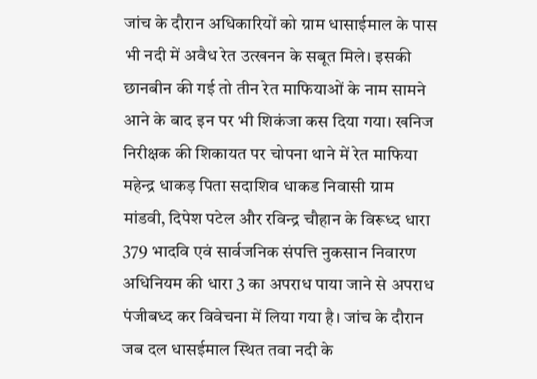जांच के दौरान अधिकारियों को ग्राम धासाईमाल के पास भी नदी में अवैध रेत उत्खनन के सबूत मिले। इसकी छानबीन की गई तो तीन रेत माफियाओं के नाम सामने आने के बाद इन पर भी शिकंजा कस दिया गया। खनिज निरीक्षक की शिकायत पर चोपना थाने में रेत माफिया महेन्द्र धाकड़ पिता सदाशिव धाकड निवासी ग्राम मांडवी, दिपेश पटेल और रविन्द्र चौहान के विरूध्द धारा 379 भादवि एवं सार्वजनिक संपत्ति नुकसान निवारण अधिनियम की धारा 3 का अपराध पाया जाने से अपराध पंजीबध्द कर विवेचना में लिया गया है। जांच के दौरान जब दल धासईमाल स्थित तवा नदी के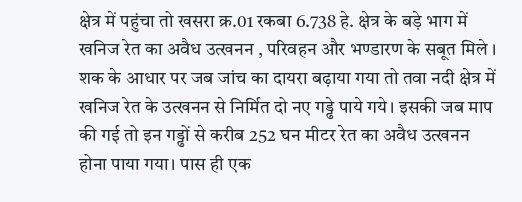क्षेत्र में पहुंचा तो खसरा क्र.01 रकबा 6.738 हे. क्षेत्र के बड़े भाग में खनिज रेत का अवैध उत्खनन , परिवहन और भण्डारण के सबूत मिले ।
शक के आधार पर जब जांच का दायरा बढ़ाया गया तो तवा नदी क्षेत्र में खनिज रेत के उत्खनन से निर्मित दो नए गड्ढे पाये गये। इसकी जब माप की गई तो इन गड्ढों से करीब 252 घन मीटर रेत का अवैध उत्खनन होना पाया गया। पास ही एक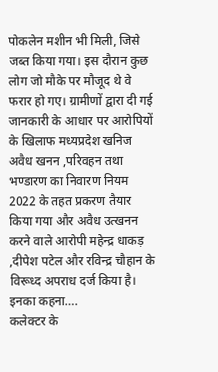पोकलेन मशीन भी मिली, जिसे जब्त किया गया। इस दौरान कुछ लोग जो मौके पर मौजूद थे वे फरार हो गए। ग्रामीणों द्वारा दी गई जानकारी के आधार पर आरोपियों के खिलाफ मध्यप्रदेश खनिज अवैध खनन ,परिवहन तथा भण्डारण का निवारण नियम 2022 के तहत प्रकरण तैयार किया गया और अवैध उत्खनन करने वाले आरोपी महेन्द्र धाकड़ ,दीपेश पटेल और रविन्द्र चौहान के विरूध्द अपराध दर्ज किया है।
इनका कहना….
कलेक्टर के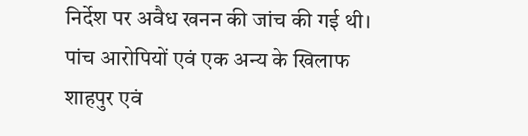निर्देश पर अवैध खनन की जांच की गई थी। पांच आरोपियों एवं एक अन्य के खिलाफ शाहपुर एवं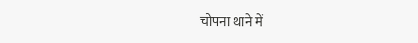चोपना थाने में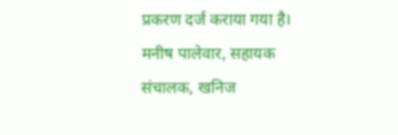प्रकरण दर्ज कराया गया है।
मनीष पालेवार, सहायक संचालक, खनिज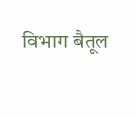विभाग बैतूल